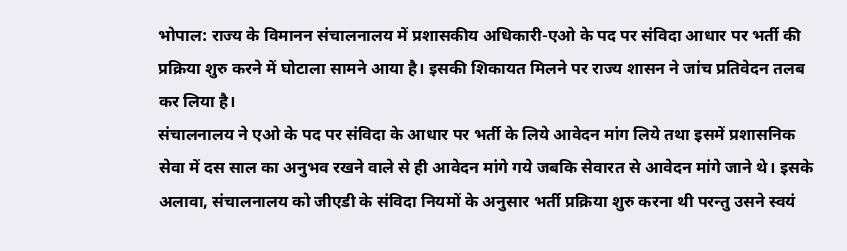भोपाल: राज्य के विमानन संचालनालय में प्रशासकीय अधिकारी-एओ के पद पर संविदा आधार पर भर्ती की प्रक्रिया शुरु करने में घोटाला सामने आया है। इसकी शिकायत मिलने पर राज्य शासन ने जांच प्रतिवेदन तलब कर लिया है।
संचालनालय ने एओ के पद पर संविदा के आधार पर भर्ती के लिये आवेदन मांग लिये तथा इसमें प्रशासनिक सेवा में दस साल का अनुभव रखने वाले से ही आवेदन मांगे गये जबकि सेवारत से आवेदन मांगे जाने थे। इसके अलावा, संचालनालय को जीएडी के संविदा नियमों के अनुसार भर्ती प्रक्रिया शुरु करना थी परन्तु उसने स्वयं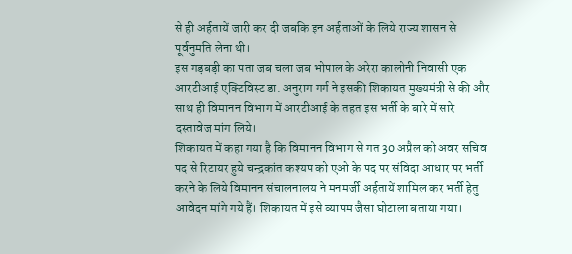से ही अर्हतायें जारी कर दी जबकि इन अर्हताओं के लिये राज्य शासन से पूर्वनुमति लेना थी।
इस गड़बड़ी का पता जब चला जब भोपाल के अरेरा कालोनी निवासी एक आरटीआई एक्टिविस्ट डा. अनुराग गर्ग ने इसकी शिकायत मुख्यमंत्री से की और साथ ही विमानन विभाग में आरटीआई के तहत इस भर्ती के बारे में सारे दस्तावेज मांग लिये।
शिकायत में कहा गया है कि विमानन विभाग से गत 30 अप्रैल को अवर सचिव पद से रिटायर हुये चन्द्रकांत कश्यप को एओ के पद पर संविदा आधार पर भर्ती करने के लिये विमानन संचालनालय ने मनमर्जी अर्हतायें शामिल कर भर्ती हेतु आवेदन मांगे गये हैं। शिकायत में इसे व्यापम जैसा घोटाला बताया गया।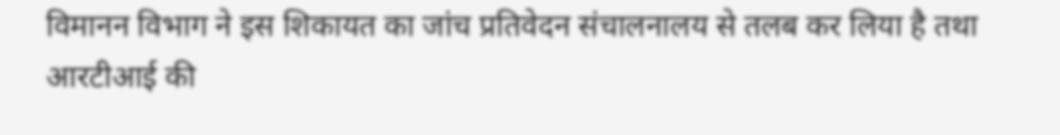विमानन विभाग ने इस शिकायत का जांच प्रतिवेदन संचालनालय से तलब कर लिया है तथा आरटीआई की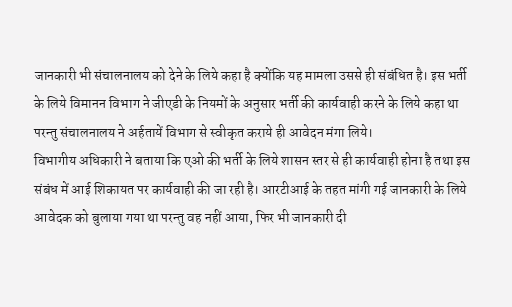जानकारी भी संचालनालय को देने के लिये कहा है क्योंकि यह मामला उससे ही संबंधित है। इस भर्ती के लिये विमानन विभाग ने जीएडी के नियमों के अनुसार भर्ती की कार्यवाही करने के लिये कहा था परन्तु संचालनालय ने अर्हतायें विभाग से स्वीकृत कराये ही आवेदन मंगा लिये।
विभागीय अधिकारी ने बताया कि एओ की भर्ती के लिये शासन स्तर से ही कार्यवाही होना है तथा इस संबंध में आई शिकायत पर कार्यवाही की जा रही है। आरटीआई के तहत मांगी गई जानकारी के लिये आवेदक को बुलाया गया था परन्तु वह नहीं आया, फिर भी जानकारी दी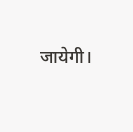जायेगी।